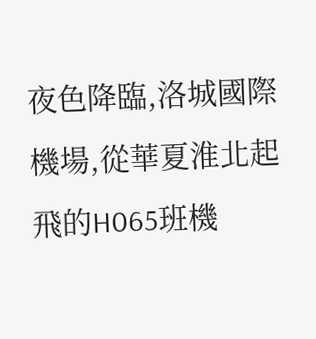夜色降臨,洛城國際機場,從華夏淮北起飛的H065班機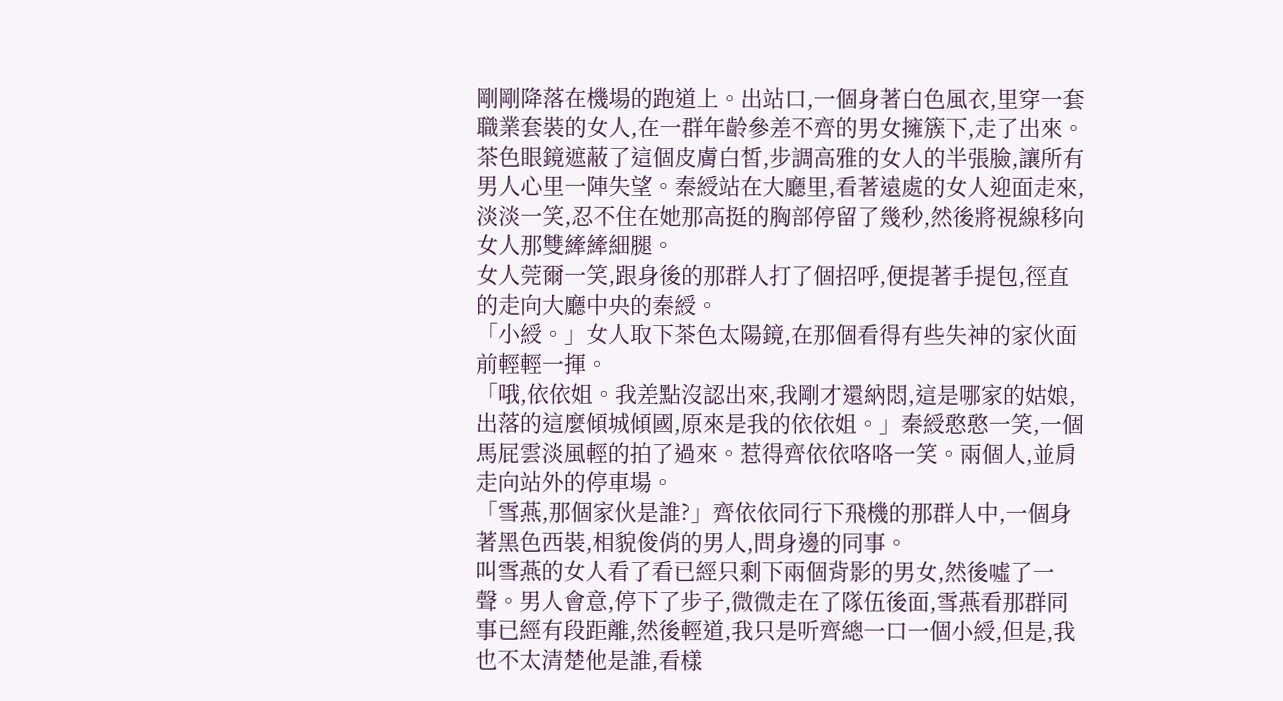剛剛降落在機場的跑道上。出站口,一個身著白色風衣,里穿一套職業套裝的女人,在一群年齡參差不齊的男女擁簇下,走了出來。茶色眼鏡遮蔽了這個皮膚白皙,步調高雅的女人的半張臉,讓所有男人心里一陣失望。秦綬站在大廳里,看著遠處的女人迎面走來,淡淡一笑,忍不住在她那高挺的胸部停留了幾秒,然後將視線移向女人那雙縴縴細腿。
女人莞爾一笑,跟身後的那群人打了個招呼,便提著手提包,徑直的走向大廳中央的秦綬。
「小綬。」女人取下茶色太陽鏡,在那個看得有些失神的家伙面前輕輕一揮。
「哦,依依姐。我差點沒認出來,我剛才還納悶,這是哪家的姑娘,出落的這麼傾城傾國,原來是我的依依姐。」秦綬憨憨一笑,一個馬屁雲淡風輕的拍了過來。惹得齊依依咯咯一笑。兩個人,並肩走向站外的停車場。
「雪燕,那個家伙是誰?」齊依依同行下飛機的那群人中,一個身著黑色西裝,相貌俊俏的男人,問身邊的同事。
叫雪燕的女人看了看已經只剩下兩個背影的男女,然後噓了一聲。男人會意,停下了步子,微微走在了隊伍後面,雪燕看那群同事已經有段距離,然後輕道,我只是听齊總一口一個小綬,但是,我也不太清楚他是誰,看樣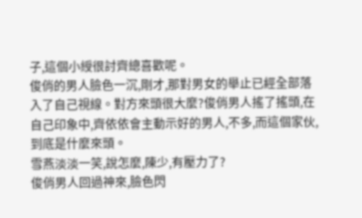子,這個小綬很討齊總喜歡呢。
俊俏的男人臉色一沉,剛才,那對男女的舉止已經全部落入了自己視線。對方來頭很大麼?俊俏男人搖了搖頭,在自己印象中,齊依依會主動示好的男人,不多,而這個家伙,到底是什麼來頭。
雪燕淡淡一笑,說怎麼,陳少,有壓力了?
俊俏男人回過神來,臉色閃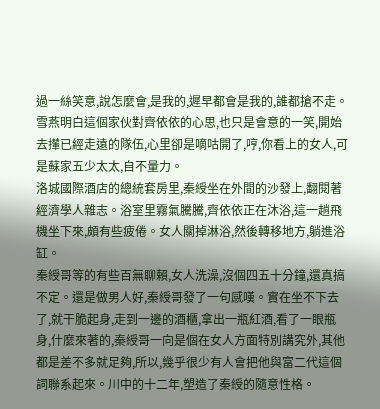過一絲笑意,說怎麼會,是我的,遲早都會是我的,誰都搶不走。
雪燕明白這個家伙對齊依依的心思,也只是會意的一笑,開始去攆已經走遠的隊伍,心里卻是嘀咕開了,哼,你看上的女人,可是蘇家五少太太,自不量力。
洛城國際酒店的總統套房里,秦綬坐在外間的沙發上,翻閱著經濟學人雜志。浴室里霧氣騰騰,齊依依正在沐浴,這一趟飛機坐下來,頗有些疲倦。女人關掉淋浴,然後轉移地方,躺進浴缸。
秦綬哥等的有些百無聊賴,女人洗澡,沒個四五十分鐘,還真搞不定。還是做男人好,秦綬哥發了一句感嘆。實在坐不下去了,就干脆起身,走到一邊的酒櫃,拿出一瓶紅酒,看了一眼瓶身,什麼來著的,秦綬哥一向是個在女人方面特別講究外,其他都是差不多就足夠,所以,幾乎很少有人會把他與富二代這個詞聯系起來。川中的十二年,塑造了秦綬的隨意性格。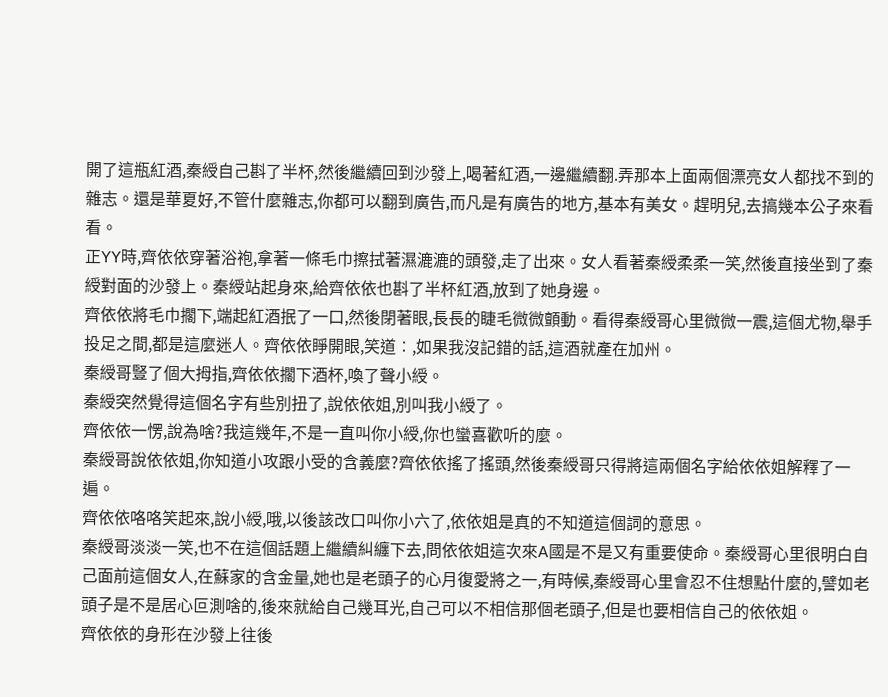開了這瓶紅酒,秦綬自己斟了半杯,然後繼續回到沙發上,喝著紅酒,一邊繼續翻.弄那本上面兩個漂亮女人都找不到的雜志。還是華夏好,不管什麼雜志,你都可以翻到廣告,而凡是有廣告的地方,基本有美女。趕明兒,去搞幾本公子來看看。
正YY時,齊依依穿著浴袍,拿著一條毛巾擦拭著濕漉漉的頭發,走了出來。女人看著秦綬柔柔一笑,然後直接坐到了秦綬對面的沙發上。秦綬站起身來,給齊依依也斟了半杯紅酒,放到了她身邊。
齊依依將毛巾擱下,端起紅酒抿了一口,然後閉著眼,長長的睫毛微微顫動。看得秦綬哥心里微微一震,這個尤物,舉手投足之間,都是這麼迷人。齊依依睜開眼,笑道︰,如果我沒記錯的話,這酒就產在加州。
秦綬哥豎了個大拇指,齊依依擱下酒杯,喚了聲小綬。
秦綬突然覺得這個名字有些別扭了,說依依姐,別叫我小綬了。
齊依依一愣,說為啥?我這幾年,不是一直叫你小綬,你也蠻喜歡听的麼。
秦綬哥說依依姐,你知道小攻跟小受的含義麼?齊依依搖了搖頭,然後秦綬哥只得將這兩個名字給依依姐解釋了一遍。
齊依依咯咯笑起來,說小綬,哦,以後該改口叫你小六了,依依姐是真的不知道這個詞的意思。
秦綬哥淡淡一笑,也不在這個話題上繼續糾纏下去,問依依姐這次來A國是不是又有重要使命。秦綬哥心里很明白自己面前這個女人,在蘇家的含金量,她也是老頭子的心月復愛將之一,有時候,秦綬哥心里會忍不住想點什麼的,譬如老頭子是不是居心叵測啥的,後來就給自己幾耳光,自己可以不相信那個老頭子,但是也要相信自己的依依姐。
齊依依的身形在沙發上往後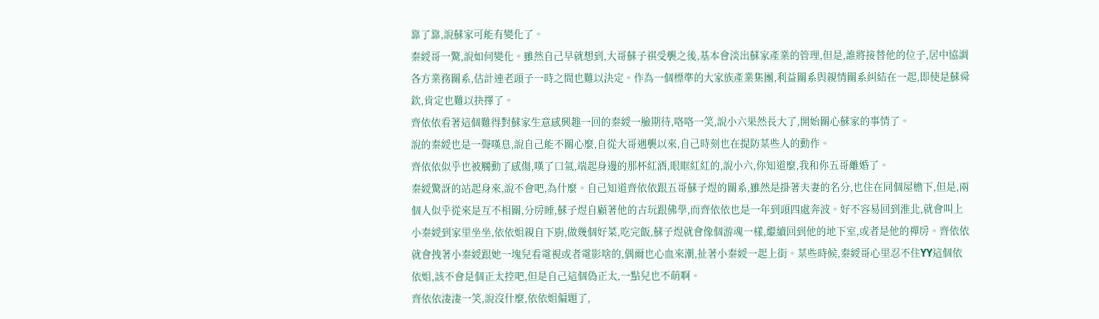靠了靠,說蘇家可能有變化了。
秦綬哥一驚,說如何變化。雖然自己早就想到,大哥蘇子祺受襲之後,基本會淡出蘇家產業的管理,但是,誰將接替他的位子,居中協調各方業務關系,估計連老頭子一時之間也難以決定。作為一個標準的大家族產業集團,利益關系與親情關系糾結在一起,即使是蘇舜欽,肯定也難以抉擇了。
齊依依看著這個難得對蘇家生意感興趣一回的秦綬一臉期待,咯咯一笑,說小六果然長大了,開始關心蘇家的事情了。
說的秦綬也是一聲嘆息,說自己能不關心麼,自從大哥遇襲以來,自己時刻也在提防某些人的動作。
齊依依似乎也被觸動了感傷,嘆了口氣,端起身邊的那杯紅酒,眼眶紅紅的,說小六,你知道麼,我和你五哥離婚了。
秦綬驚訝的站起身來,說不會吧,為什麼。自己知道齊依依跟五哥蘇子煜的關系,雖然是掛著夫妻的名分,也住在同個屋檐下,但是,兩個人似乎從來是互不相關,分房睡,蘇子煜自顧著他的古玩跟佛學,而齊依依也是一年到頭四處奔波。好不容易回到淮北,就會叫上小秦綬到家里坐坐,依依姐親自下廚,做幾個好菜,吃完飯,蘇子煜就會像個游魂一樣,繼續回到他的地下室,或者是他的禪房。齊依依就會拽著小秦綬跟她一塊兒看電視或者電影啥的,偶爾也心血來潮,扯著小秦綬一起上街。某些時候,秦綬哥心里忍不住YY這個依依姐,該不會是個正太控吧,但是自己這個偽正太,一點兒也不萌啊。
齊依依淒淒一笑,說沒什麼,依依姐偏題了,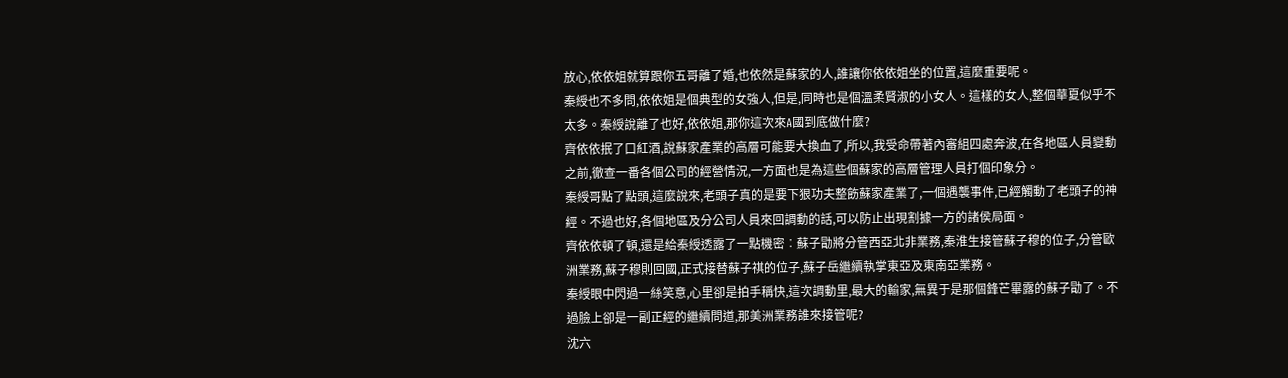放心,依依姐就算跟你五哥離了婚,也依然是蘇家的人,誰讓你依依姐坐的位置,這麼重要呢。
秦綬也不多問,依依姐是個典型的女強人,但是,同時也是個溫柔賢淑的小女人。這樣的女人,整個華夏似乎不太多。秦綬說離了也好,依依姐,那你這次來A國到底做什麼?
齊依依抿了口紅酒,說蘇家產業的高層可能要大換血了,所以,我受命帶著內審組四處奔波,在各地區人員變動之前,徹查一番各個公司的經營情況,一方面也是為這些個蘇家的高層管理人員打個印象分。
秦綬哥點了點頭,這麼說來,老頭子真的是要下狠功夫整飭蘇家產業了,一個遇襲事件,已經觸動了老頭子的神經。不過也好,各個地區及分公司人員來回調動的話,可以防止出現割據一方的諸侯局面。
齊依依頓了頓,還是給秦綬透露了一點機密︰蘇子勖將分管西亞北非業務,秦淮生接管蘇子穆的位子,分管歐洲業務,蘇子穆則回國,正式接替蘇子祺的位子,蘇子岳繼續執掌東亞及東南亞業務。
秦綬眼中閃過一絲笑意,心里卻是拍手稱快,這次調動里,最大的輸家,無異于是那個鋒芒畢露的蘇子勖了。不過臉上卻是一副正經的繼續問道,那美洲業務誰來接管呢?
沈六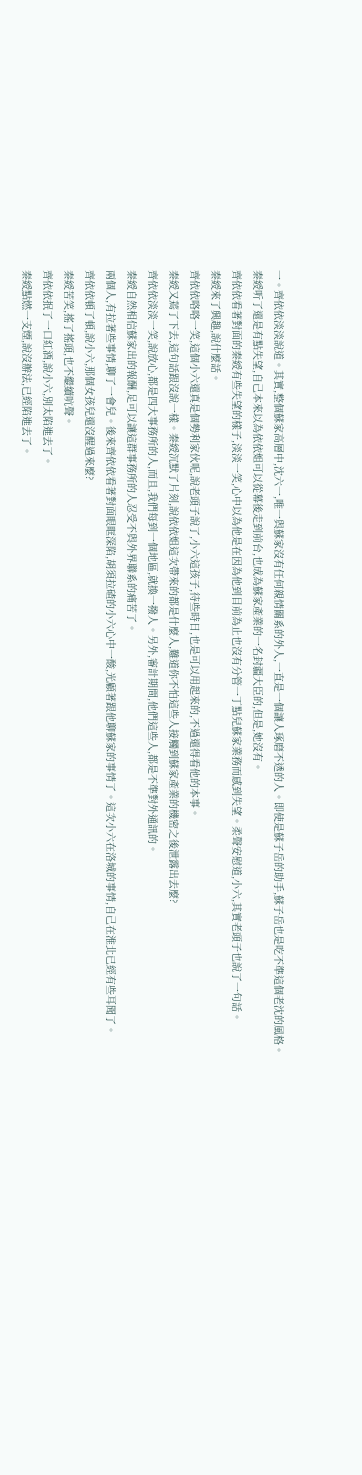一。齊依依淡淡說道。其實,整個蘇家高層中,沈六一,唯一與蘇家沒有任何親情關系的外人,一直是一個讓人琢磨不透的人。即使是蘇子岳的助手,蘇子岳也是吃不準這個老沈的風格。
秦綬听了還是有點失望,自己本來以為依依姐可以從幕後走到前台,也成為蘇家產業的一名封疆大臣的,但是,她沒有。
齊依依看著對面的秦綬有些失望的樣子,淡淡一笑,心中以為他是在因為他到目前為止也沒有分管一丁點兒蘇家業務而感到失望。柔聲安慰道,小六,其實老頭子也說了一句話。
秦綬來了興趣,說什麼話。
齊依依咯咯一笑,這個小六還真是個勢利家伙呢,說老頭子說了,小六這孩子,待些時日,也是可以用起來的,不過還得看他的本事。
秦綬又蔫了下去,這句話跟沒說一樣。秦綬沉默了片刻,說依依姐這次帶來的都是什麼人,難道你不怕這些人接觸到蘇家產業的機密之後泄露出去麼?
齊依依淡淡一笑,說放心,都是四大事務所的人,而且,我們每到一個地區,就換一撥人。另外,審計期間,他們這些人,都是不準對外通訊的。
秦綬自然相信蘇家出的報酬,足可以讓這群事務所的人忍受不與外界聯系的痛苦了。
兩個人,有拉著些事情,聊了一會兒。後來齊依依看著對面眼眶深陷,胡須拉碴的小六心中一酸,光顧著跟他聊蘇家的事情了。這次小六在洛城的事情,自己在淮北已經有些耳聞了。
齊依依頓了頓,說小六,那個女孩兒還沒醒過來麼?
秦綬苦笑,搖了搖頭,也不繼續吭聲。
齊依依抿了一口紅酒,說小六,別太陷進去了。
秦綬點燃一支煙,說沒辦法,已經陷進去了。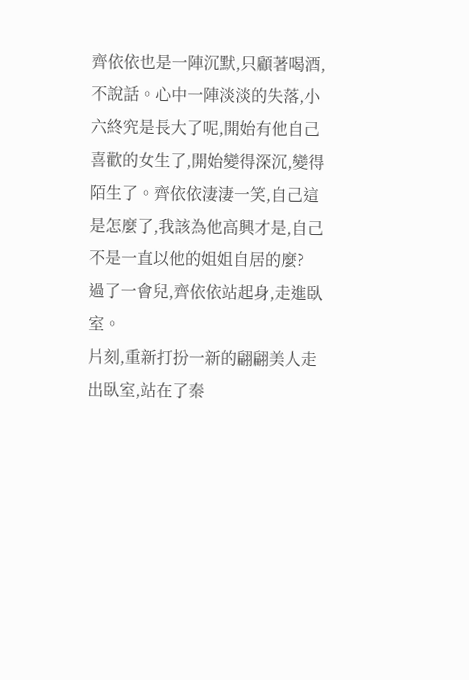齊依依也是一陣沉默,只顧著喝酒,不說話。心中一陣淡淡的失落,小六終究是長大了呢,開始有他自己喜歡的女生了,開始變得深沉,變得陌生了。齊依依淒淒一笑,自己這是怎麼了,我該為他高興才是,自己不是一直以他的姐姐自居的麼?
過了一會兒,齊依依站起身,走進臥室。
片刻,重新打扮一新的翩翩美人走出臥室,站在了秦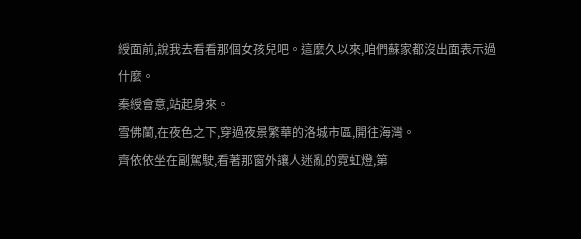綬面前,說我去看看那個女孩兒吧。這麼久以來,咱們蘇家都沒出面表示過什麼。
秦綬會意,站起身來。
雪佛蘭,在夜色之下,穿過夜景繁華的洛城市區,開往海灣。
齊依依坐在副駕駛,看著那窗外讓人迷亂的霓虹燈,第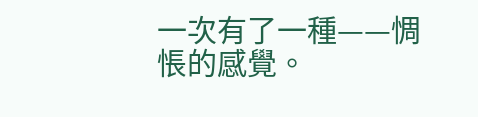一次有了一種——惆悵的感覺。